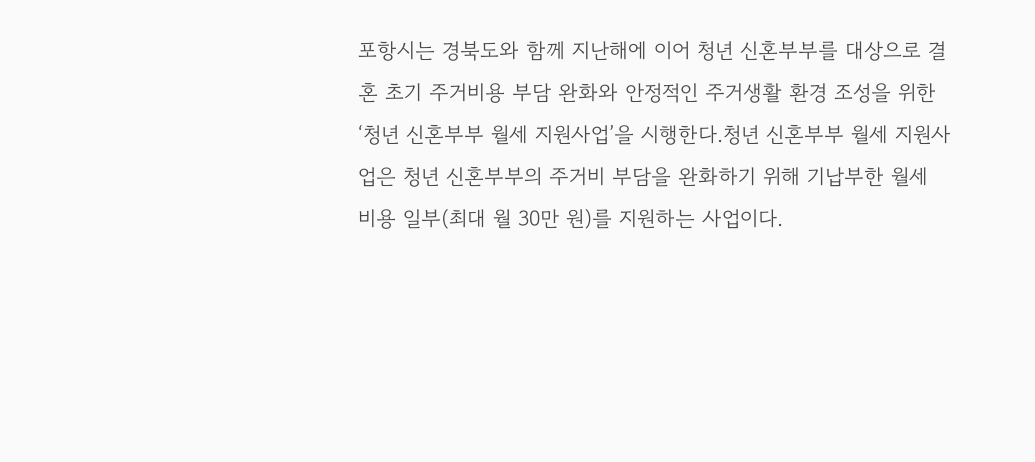포항시는 경북도와 함께 지난해에 이어 청년 신혼부부를 대상으로 결혼 초기 주거비용 부담 완화와 안정적인 주거생활 환경 조성을 위한 ‘청년 신혼부부 월세 지원사업’을 시행한다.청년 신혼부부 월세 지원사업은 청년 신혼부부의 주거비 부담을 완화하기 위해 기납부한 월세 비용 일부(최대 월 30만 원)를 지원하는 사업이다.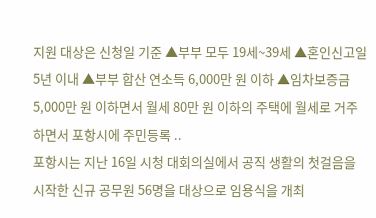지원 대상은 신청일 기준 ▲부부 모두 19세~39세 ▲혼인신고일 5년 이내 ▲부부 합산 연소득 6,000만 원 이하 ▲임차보증금 5,000만 원 이하면서 월세 80만 원 이하의 주택에 월세로 거주하면서 포항시에 주민등록 ..
포항시는 지난 16일 시청 대회의실에서 공직 생활의 첫걸음을 시작한 신규 공무원 56명을 대상으로 임용식을 개최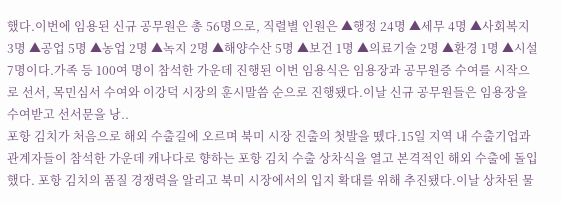했다.이번에 임용된 신규 공무원은 총 56명으로, 직렬별 인원은 ▲행정 24명 ▲세무 4명 ▲사회복지 3명 ▲공업 5명 ▲농업 2명 ▲녹지 2명 ▲해양수산 5명 ▲보건 1명 ▲의료기술 2명 ▲환경 1명 ▲시설 7명이다.가족 등 100여 명이 참석한 가운데 진행된 이번 임용식은 임용장과 공무원증 수여를 시작으로 선서, 목민심서 수여와 이강덕 시장의 훈시말씀 순으로 진행됐다.이날 신규 공무원들은 임용장을 수여받고 선서문을 낭..
포항 김치가 처음으로 해외 수출길에 오르며 북미 시장 진출의 첫발을 뗐다.15일 지역 내 수출기업과 관계자들이 참석한 가운데 캐나다로 향하는 포항 김치 수출 상차식을 열고 본격적인 해외 수출에 돌입했다. 포항 김치의 품질 경쟁력을 알리고 북미 시장에서의 입지 확대를 위해 추진됐다.이날 상차된 물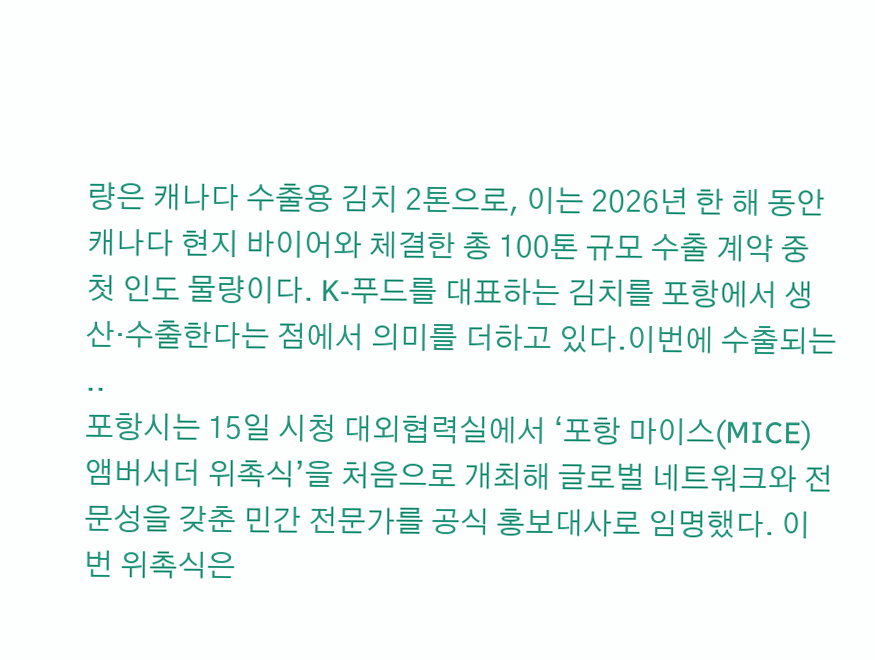량은 캐나다 수출용 김치 2톤으로, 이는 2026년 한 해 동안 캐나다 현지 바이어와 체결한 총 100톤 규모 수출 계약 중 첫 인도 물량이다. K-푸드를 대표하는 김치를 포항에서 생산·수출한다는 점에서 의미를 더하고 있다.이번에 수출되는 ..
포항시는 15일 시청 대외협력실에서 ‘포항 마이스(MICE) 앰버서더 위촉식’을 처음으로 개최해 글로벌 네트워크와 전문성을 갖춘 민간 전문가를 공식 홍보대사로 임명했다. 이번 위촉식은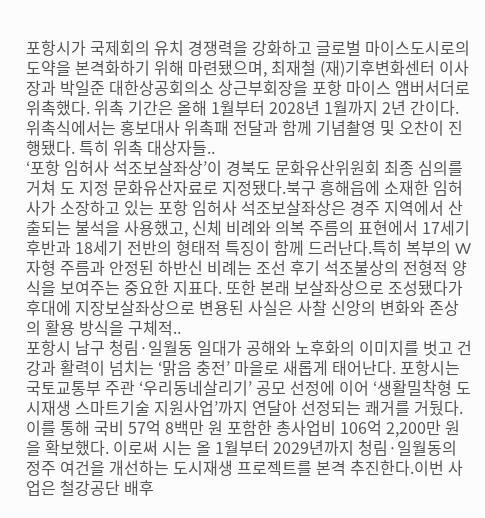포항시가 국제회의 유치 경쟁력을 강화하고 글로벌 마이스도시로의 도약을 본격화하기 위해 마련됐으며, 최재철 (재)기후변화센터 이사장과 박일준 대한상공회의소 상근부회장을 포항 마이스 앰버서더로 위촉했다. 위촉 기간은 올해 1월부터 2028년 1월까지 2년 간이다. 위촉식에서는 홍보대사 위촉패 전달과 함께 기념촬영 및 오찬이 진행됐다. 특히 위촉 대상자들..
‘포항 임허사 석조보살좌상’이 경북도 문화유산위원회 최종 심의를 거쳐 도 지정 문화유산자료로 지정됐다.북구 흥해읍에 소재한 임허사가 소장하고 있는 포항 임허사 석조보살좌상은 경주 지역에서 산출되는 불석을 사용했고, 신체 비례와 의복 주름의 표현에서 17세기 후반과 18세기 전반의 형태적 특징이 함께 드러난다.특히 복부의 W자형 주름과 안정된 하반신 비례는 조선 후기 석조불상의 전형적 양식을 보여주는 중요한 지표다. 또한 본래 보살좌상으로 조성됐다가 후대에 지장보살좌상으로 변용된 사실은 사찰 신앙의 변화와 존상의 활용 방식을 구체적..
포항시 남구 청림·일월동 일대가 공해와 노후화의 이미지를 벗고 건강과 활력이 넘치는 ‘맑음 충전’ 마을로 새롭게 태어난다. 포항시는 국토교통부 주관 ‘우리동네살리기’ 공모 선정에 이어 ‘생활밀착형 도시재생 스마트기술 지원사업’까지 연달아 선정되는 쾌거를 거뒀다. 이를 통해 국비 57억 8백만 원 포함한 총사업비 106억 2,200만 원을 확보했다. 이로써 시는 올 1월부터 2029년까지 청림·일월동의 정주 여건을 개선하는 도시재생 프로젝트를 본격 추진한다.이번 사업은 철강공단 배후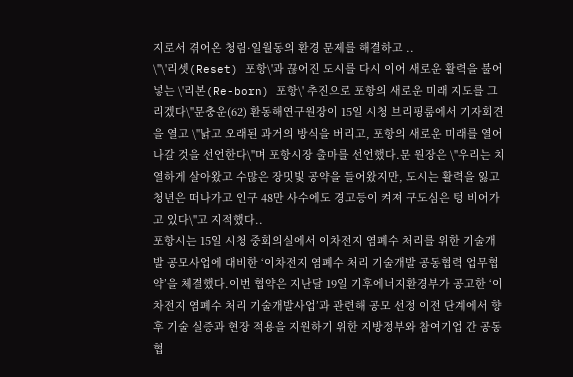지로서 겪어온 청림·일월동의 환경 문제를 해결하고 ..
\"\'리셋(Reset) 포항\'과 끊어진 도시를 다시 이어 새로운 활력을 불어넣는 \'리본(Re-born) 포항\' 추진으로 포항의 새로운 미래 지도를 그리겠다\"문충운(62) 환동해연구원장이 15일 시청 브리핑룸에서 기자회견을 열고 \"낡고 오래된 과거의 방식을 버리고, 포항의 새로운 미래를 열어나갈 것을 선언한다\"며 포항시장 출마를 선언했다.문 원장은 \"우리는 치열하게 살아왔고 수많은 장밋빛 공약을 들어왔지만, 도시는 활력을 잃고 청년은 떠나가고 인구 48만 사수에도 경고등이 켜져 구도심은 텅 비어가고 있다\"고 지적했다..
포항시는 15일 시청 중회의실에서 이차전지 염폐수 처리를 위한 기술개발 공모사업에 대비한 ‘이차전지 염폐수 처리 기술개발 공동협력 업무협약’을 체결했다.이번 협약은 지난달 19일 기후에너지환경부가 공고한 ‘이차전지 염폐수 처리 기술개발사업’과 관련해 공모 선정 이전 단계에서 향후 기술 실증과 현장 적용을 지원하기 위한 지방정부와 참여기업 간 공동 협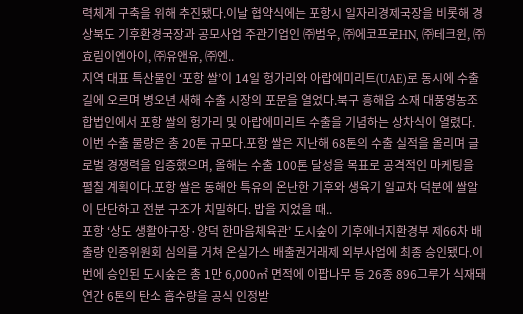력체계 구축을 위해 추진됐다.이날 협약식에는 포항시 일자리경제국장을 비롯해 경상북도 기후환경국장과 공모사업 주관기업인 ㈜범우, ㈜에코프로HN, ㈜테크윈, ㈜효림이엔아이, ㈜유앤유, ㈜엔..
지역 대표 특산물인 ‘포항 쌀’이 14일 헝가리와 아랍에미리트(UAE)로 동시에 수출길에 오르며 병오년 새해 수출 시장의 포문을 열었다.북구 흥해읍 소재 대풍영농조합법인에서 포항 쌀의 헝가리 및 아랍에미리트 수출을 기념하는 상차식이 열렸다. 이번 수출 물량은 총 20톤 규모다.포항 쌀은 지난해 68톤의 수출 실적을 올리며 글로벌 경쟁력을 입증했으며, 올해는 수출 100톤 달성을 목표로 공격적인 마케팅을 펼칠 계획이다.포항 쌀은 동해안 특유의 온난한 기후와 생육기 일교차 덕분에 쌀알이 단단하고 전분 구조가 치밀하다. 밥을 지었을 때..
포항 ‘상도 생활야구장·양덕 한마음체육관’ 도시숲이 기후에너지환경부 제66차 배출량 인증위원회 심의를 거쳐 온실가스 배출권거래제 외부사업에 최종 승인됐다.이번에 승인된 도시숲은 총 1만 6,000㎡ 면적에 이팝나무 등 26종 896그루가 식재돼 연간 6톤의 탄소 흡수량을 공식 인정받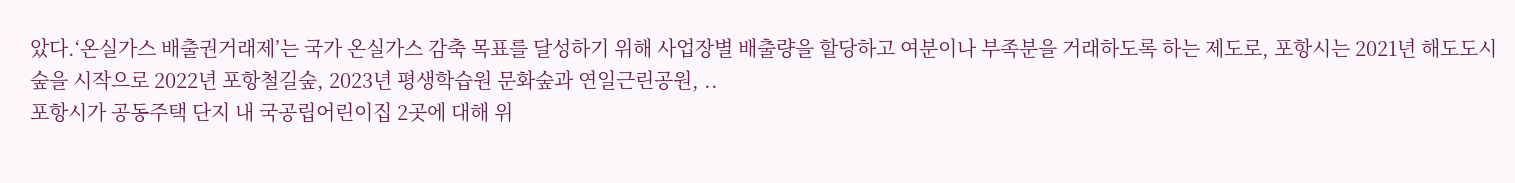았다.‘온실가스 배출권거래제’는 국가 온실가스 감축 목표를 달성하기 위해 사업장별 배출량을 할당하고 여분이나 부족분을 거래하도록 하는 제도로, 포항시는 2021년 해도도시숲을 시작으로 2022년 포항철길숲, 2023년 평생학습원 문화숲과 연일근린공원, ..
포항시가 공동주택 단지 내 국공립어린이집 2곳에 대해 위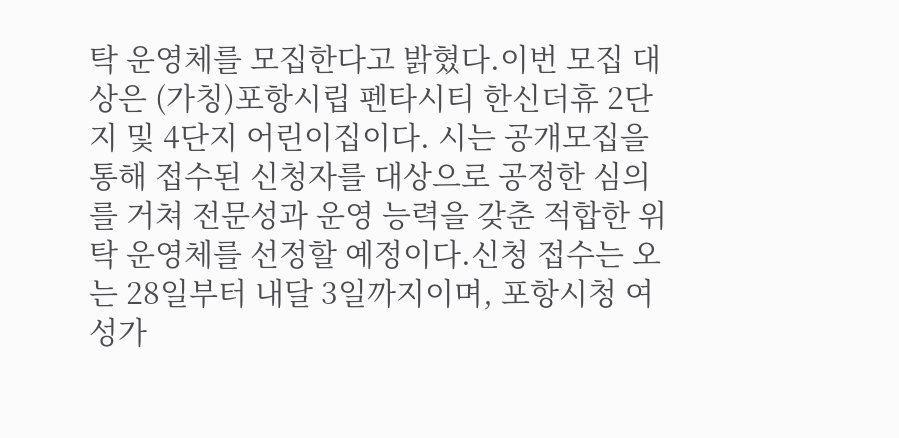탁 운영체를 모집한다고 밝혔다.이번 모집 대상은 (가칭)포항시립 펜타시티 한신더휴 2단지 및 4단지 어린이집이다. 시는 공개모집을 통해 접수된 신청자를 대상으로 공정한 심의를 거쳐 전문성과 운영 능력을 갖춘 적합한 위탁 운영체를 선정할 예정이다.신청 접수는 오는 28일부터 내달 3일까지이며, 포항시청 여성가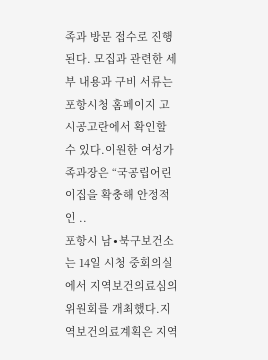족과 방문 접수로 진행된다. 모집과 관련한 세부 내용과 구비 서류는 포항시청 홈페이지 고시공고란에서 확인할 수 있다.이원한 여성가족과장은 “국공립어린이집을 확충해 안정적인 ..
포항시 남∙북구보건소는 14일 시청 중회의실에서 지역보건의료심의위원회를 개최했다.지역보건의료계획은 지역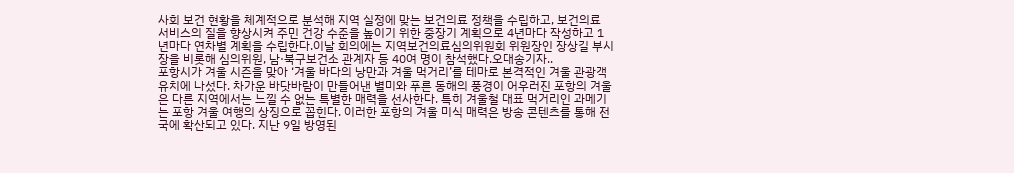사회 보건 현황을 체계적으로 분석해 지역 실정에 맞는 보건의료 정책을 수립하고, 보건의료 서비스의 질을 향상시켜 주민 건강 수준을 높이기 위한 중장기 계획으로 4년마다 작성하고 1년마다 연차별 계획을 수립한다.이날 회의에는 지역보건의료심의위원회 위원장인 장상길 부시장을 비롯해 심의위원, 남·북구보건소 관계자 등 40여 명이 참석했다.오대송기자..
포항시가 겨울 시즌을 맞아 ‘겨울 바다의 낭만과 겨울 먹거리’를 테마로 본격적인 겨울 관광객 유치에 나섰다. 차가운 바닷바람이 만들어낸 별미와 푸른 동해의 풍경이 어우러진 포항의 겨울은 다른 지역에서는 느낄 수 없는 특별한 매력을 선사한다. 특히 겨울철 대표 먹거리인 과메기는 포항 겨울 여행의 상징으로 꼽힌다. 이러한 포항의 겨울 미식 매력은 방송 콘텐츠를 통해 전국에 확산되고 있다. 지난 9일 방영된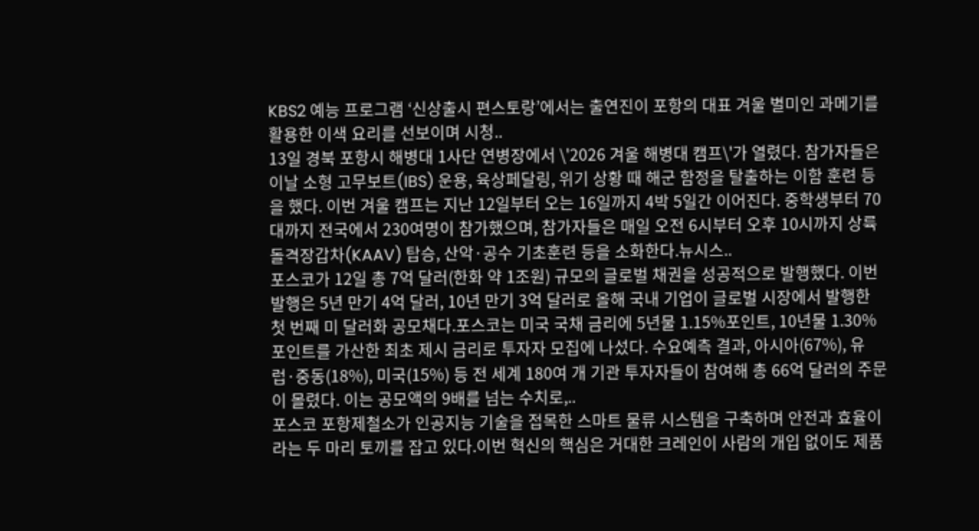KBS2 예능 프로그램 ‘신상출시 편스토랑’에서는 출연진이 포항의 대표 겨울 별미인 과메기를 활용한 이색 요리를 선보이며 시청..
13일 경북 포항시 해병대 1사단 연병장에서 \'2026 겨울 해병대 캠프\'가 열렸다. 참가자들은 이날 소형 고무보트(IBS) 운용, 육상페달링, 위기 상황 때 해군 함정을 탈출하는 이함 훈련 등을 했다. 이번 겨울 캠프는 지난 12일부터 오는 16일까지 4박 5일간 이어진다. 중학생부터 70대까지 전국에서 230여명이 참가했으며, 참가자들은 매일 오전 6시부터 오후 10시까지 상륙돌격장갑차(KAAV) 탑승, 산악·공수 기초훈련 등을 소화한다.뉴시스..
포스코가 12일 총 7억 달러(한화 약 1조원) 규모의 글로벌 채권을 성공적으로 발행했다. 이번 발행은 5년 만기 4억 달러, 10년 만기 3억 달러로 올해 국내 기업이 글로벌 시장에서 발행한 첫 번째 미 달러화 공모채다.포스코는 미국 국채 금리에 5년물 1.15%포인트, 10년물 1.30%포인트를 가산한 최초 제시 금리로 투자자 모집에 나섰다. 수요예측 결과, 아시아(67%), 유럽·중동(18%), 미국(15%) 등 전 세계 180여 개 기관 투자자들이 참여해 총 66억 달러의 주문이 몰렸다. 이는 공모액의 9배를 넘는 수치로,..
포스코 포항제철소가 인공지능 기술을 접목한 스마트 물류 시스템을 구축하며 안전과 효율이라는 두 마리 토끼를 잡고 있다.이번 혁신의 핵심은 거대한 크레인이 사람의 개입 없이도 제품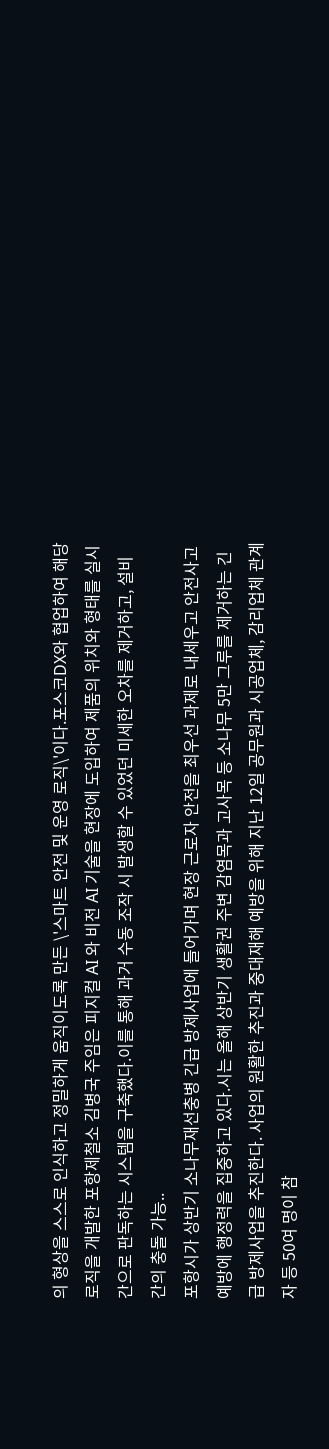의 형상을 스스로 인식하고 정밀하게 움직이도록 만든 \'스마트 안전 및 운영 로직\'이다.포스코DX와 협업하여 해당 로직을 개발한 포항제철소 김병국 주임은 피지컬 AI 와 비전 AI 기술을 현장에 도입하여 제품의 위치와 형태를 실시간으로 판독하는 시스템을 구축했다.이를 통해 과거 수동 조작 시 발생할 수 있었던 미세한 오차를 제거하고, 설비 간의 충돌 가능..
포항시가 상반기 소나무재선충병 긴급 방제사업에 들어가며 현장 근로자 안전을 최우선 과제로 내세우고 안전사고 예방에 행정력을 집중하고 있다.시는 올해 상반기 생활권 주변 감염목과 고사목 등 소나무 5만 그루를 제거하는 긴급 방제사업을 추진한다. 사업의 원활한 추진과 중대재해 예방을 위해 지난 12일 공무원과 시공업체, 감리업체 관계자 등 50여 명이 참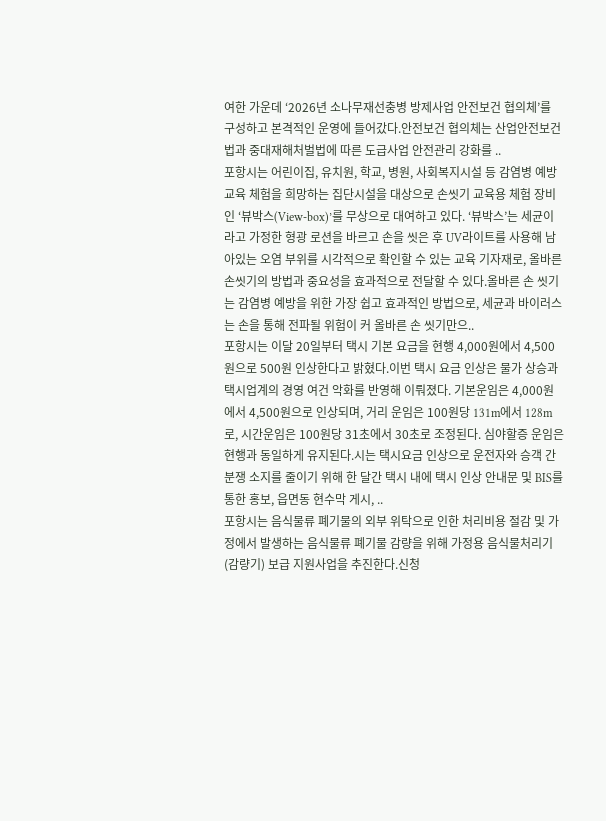여한 가운데 ‘2026년 소나무재선충병 방제사업 안전보건 협의체’를 구성하고 본격적인 운영에 들어갔다.안전보건 협의체는 산업안전보건법과 중대재해처벌법에 따른 도급사업 안전관리 강화를 ..
포항시는 어린이집, 유치원, 학교, 병원, 사회복지시설 등 감염병 예방 교육 체험을 희망하는 집단시설을 대상으로 손씻기 교육용 체험 장비인 ‘뷰박스(View-box)’를 무상으로 대여하고 있다. ‘뷰박스’는 세균이라고 가정한 형광 로션을 바르고 손을 씻은 후 UV라이트를 사용해 남아있는 오염 부위를 시각적으로 확인할 수 있는 교육 기자재로, 올바른 손씻기의 방법과 중요성을 효과적으로 전달할 수 있다.올바른 손 씻기는 감염병 예방을 위한 가장 쉽고 효과적인 방법으로, 세균과 바이러스는 손을 통해 전파될 위험이 커 올바른 손 씻기만으..
포항시는 이달 20일부터 택시 기본 요금을 현행 4,000원에서 4,500원으로 500원 인상한다고 밝혔다.이번 택시 요금 인상은 물가 상승과 택시업계의 경영 여건 악화를 반영해 이뤄졌다. 기본운임은 4,000원에서 4,500원으로 인상되며, 거리 운임은 100원당 131m에서 128m로, 시간운임은 100원당 31초에서 30초로 조정된다. 심야할증 운임은 현행과 동일하게 유지된다.시는 택시요금 인상으로 운전자와 승객 간 분쟁 소지를 줄이기 위해 한 달간 택시 내에 택시 인상 안내문 및 BIS를 통한 홍보, 읍면동 현수막 게시, ..
포항시는 음식물류 폐기물의 외부 위탁으로 인한 처리비용 절감 및 가정에서 발생하는 음식물류 폐기물 감량을 위해 가정용 음식물처리기(감량기) 보급 지원사업을 추진한다.신청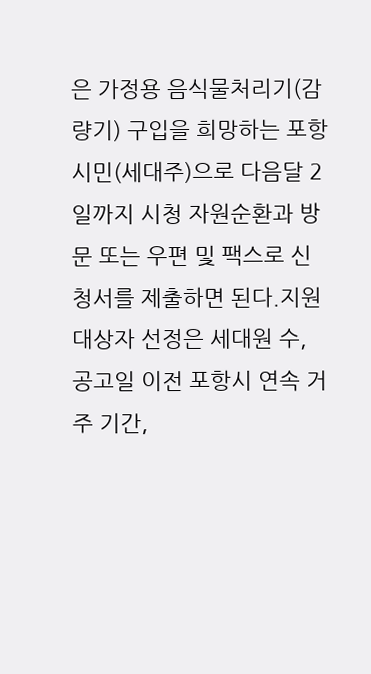은 가정용 음식물처리기(감량기) 구입을 희망하는 포항시민(세대주)으로 다음달 2일까지 시청 자원순환과 방문 또는 우편 및 팩스로 신청서를 제출하면 된다.지원 대상자 선정은 세대원 수, 공고일 이전 포항시 연속 거주 기간,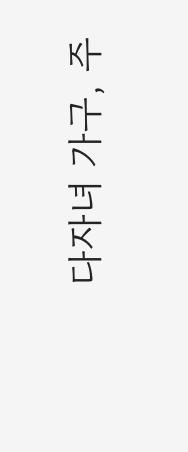다자녀 가구, 주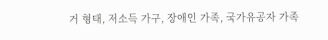거 형태, 저소득 가구, 장애인 가족, 국가유공자 가족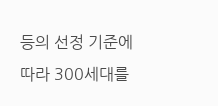등의 선정 기준에 따라 300세대를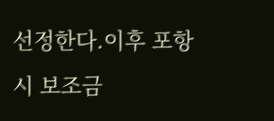선정한다.이후 포항시 보조금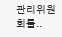관리위원회를..